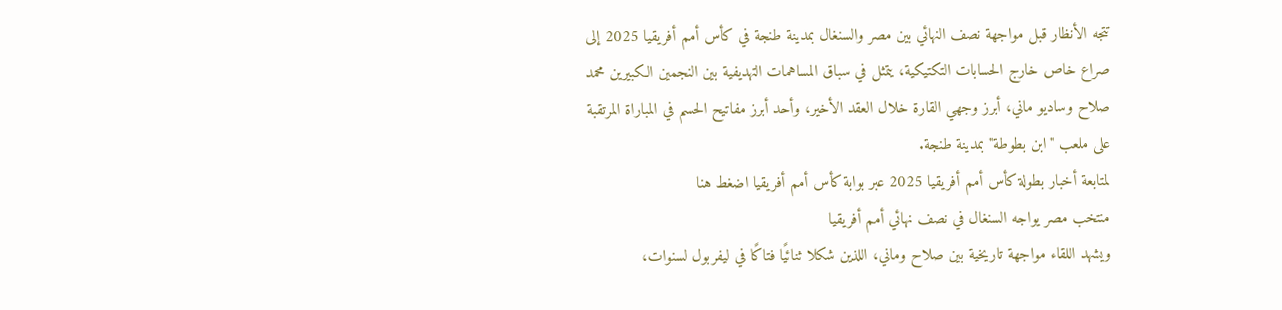تتجه الأنظار قبل مواجهة نصف النهائي بين مصر والسنغال بمدينة طنجة في كأس أمم أفريقيا 2025 إلى صراع خاص خارج الحسابات التكتيكية، يتمثل في سباق المساهمات التهديفية بين النجمين الكبيرين محمد صلاح وساديو ماني، أبرز وجهي القارة خلال العقد الأخير، وأحد أبرز مفاتيح الحسم في المباراة المرتقبة على ملعب "ابن بطوطة" بمدينة طنجة.
لمتابعة أخبار بطولة كأس أمم أفريقيا 2025 عبر بوابة كأس أمم أفريقيا اضغط هنا
منتخب مصر يواجه السنغال في نصف نهائي أمم أفريقيا
ويشهد اللقاء مواجهة تاريخية بين صلاح وماني، اللذين شكلا ثنائيًا فتاكًا في ليفربول لسنوات،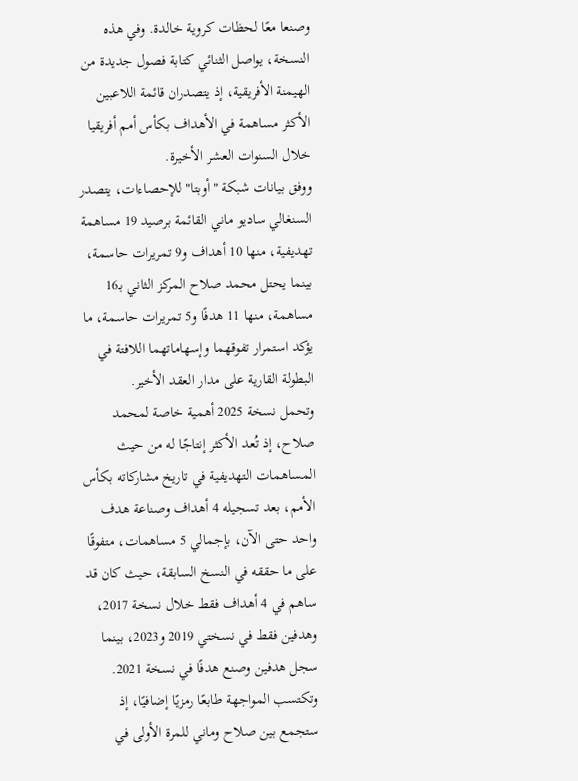وصنعا معًا لحظات كروية خالدة. وفي هذه النسخة، يواصل الثنائي كتابة فصول جديدة من الهيمنة الأفريقية، إذ يتصدران قائمة اللاعبين الأكثر مساهمة في الأهداف بكأس أمم أفريقيا خلال السنوات العشر الأخيرة.
ووفق بيانات شبكة "أوبتا" للإحصاءات، يتصدر السنغالي ساديو ماني القائمة برصيد 19 مساهمة تهديفية، منها 10 أهداف و9 تمريرات حاسمة، بينما يحتل محمد صلاح المركز الثاني بـ16 مساهمة، منها 11 هدفًا و5 تمريرات حاسمة، ما يؤكد استمرار تفوقهما وإسهاماتهما اللافتة في البطولة القارية على مدار العقد الأخير.
وتحمل نسخة 2025 أهمية خاصة لمحمد صلاح، إذ تُعد الأكثر إنتاجًا له من حيث المساهمات التهديفية في تاريخ مشاركاته بكأس الأمم، بعد تسجيله 4 أهداف وصناعة هدف واحد حتى الآن، بإجمالي 5 مساهمات، متفوقًا على ما حققه في النسخ السابقة، حيث كان قد ساهم في 4 أهداف فقط خلال نسخة 2017، وهدفين فقط في نسختي 2019 و2023، بينما سجل هدفين وصنع هدفًا في نسخة 2021.
وتكتسب المواجهة طابعًا رمزيًا إضافيًا، إذ ستجمع بين صلاح وماني للمرة الأولى في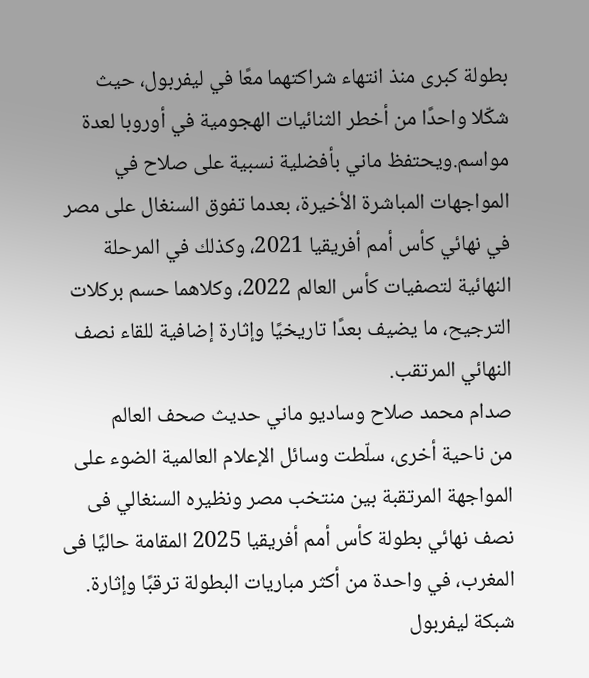بطولة كبرى منذ انتهاء شراكتهما معًا في ليفربول، حيث شكّلا واحدًا من أخطر الثنائيات الهجومية في أوروبا لعدة مواسم.ويحتفظ ماني بأفضلية نسبية على صلاح في المواجهات المباشرة الأخيرة، بعدما تفوق السنغال على مصر في نهائي كأس أمم أفريقيا 2021، وكذلك في المرحلة النهائية لتصفيات كأس العالم 2022، وكلاهما حسم بركلات الترجيح، ما يضيف بعدًا تاريخيًا وإثارة إضافية للقاء نصف النهائي المرتقب.
صدام محمد صلاح وساديو ماني حديث صحف العالم
من ناحية أخرى، سلّطت وسائل الإعلام العالمية الضوء على المواجهة المرتقبة بين منتخب مصر ونظيره السنغالي فى نصف نهائي بطولة كأس أمم أفريقيا 2025 المقامة حاليًا فى المغرب، في واحدة من أكثر مباريات البطولة ترقبًا وإثارة.
شبكة ليفربول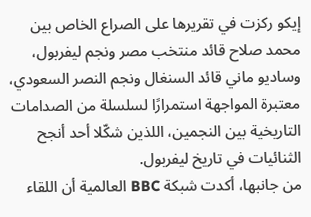إيكو ركزت في تقريرها على الصراع الخاص بين محمد صلاح قائد منتخب مصر ونجم ليفربول، وساديو ماني قائد السنغال ونجم النصر السعودي، معتبرة المواجهة استمرارًا لسلسلة من الصدامات التاريخية بين النجمين، اللذين شكّلا أحد أنجح الثنائيات في تاريخ ليفربول.
من جانبها، أكدت شبكة BBC العالمية أن اللقاء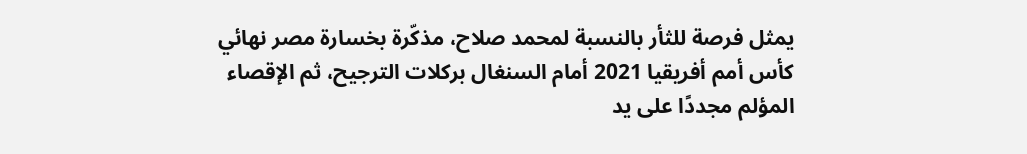يمثل فرصة للثأر بالنسبة لمحمد صلاح، مذكّرة بخسارة مصر نهائي كأس أمم أفريقيا 2021 أمام السنغال بركلات الترجيح، ثم الإقصاء المؤلم مجددًا على يد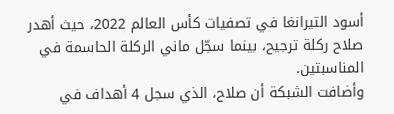أسود التيرانغا في تصفيات كأس العالم 2022، حيث أهدر صلاح ركلة ترجيح، بينما سجّل ماني الركلة الحاسمة في المناسبتين.
وأضافت الشبكة أن صلاح، الذي سجل 4 أهداف في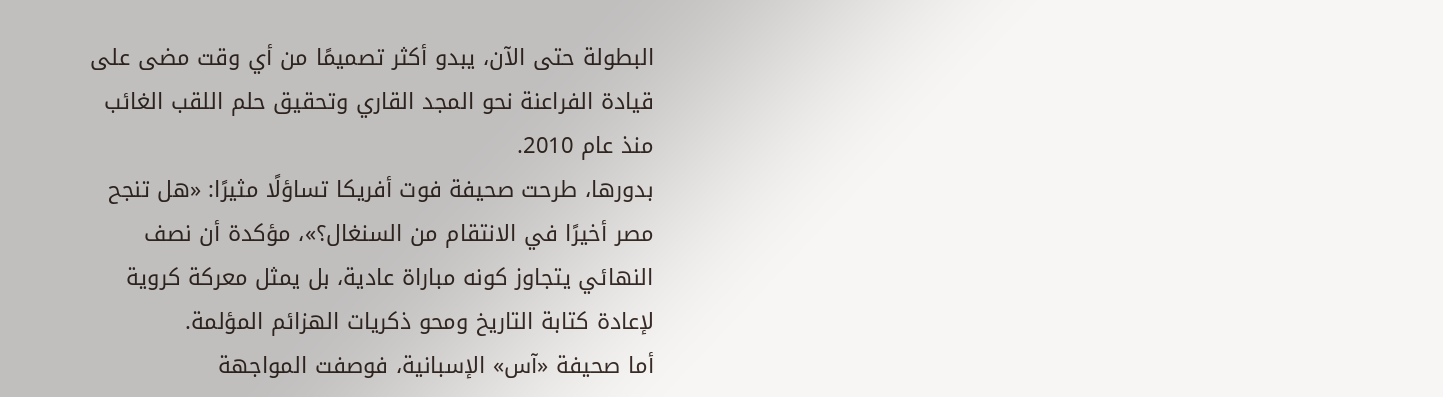البطولة حتى الآن، يبدو أكثر تصميمًا من أي وقت مضى على قيادة الفراعنة نحو المجد القاري وتحقيق حلم اللقب الغائب منذ عام 2010.
بدورها، طرحت صحيفة فوت أفريكا تساؤلًا مثيرًا: «هل تنجح مصر أخيرًا في الانتقام من السنغال؟»، مؤكدة أن نصف النهائي يتجاوز كونه مباراة عادية، بل يمثل معركة كروية لإعادة كتابة التاريخ ومحو ذكريات الهزائم المؤلمة.
أما صحيفة «آس» الإسبانية، فوصفت المواجهة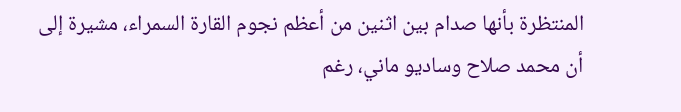المنتظرة بأنها صدام بين اثنين من أعظم نجوم القارة السمراء، مشيرة إلى أن محمد صلاح وساديو ماني، رغم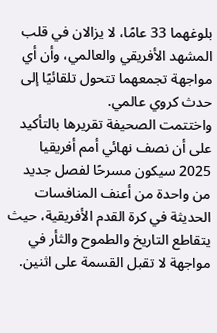بلوغهما 33 عامًا، لا يزالان في قلب المشهد الأفريقي والعالمي، وأن أي مواجهة تجمعهما تتحول تلقائيًا إلى حدث كروي عالمي.
واختتمت الصحيفة تقريرها بالتأكيد على أن نصف نهائي أمم أفريقيا 2025 سيكون مسرحًا لفصل جديد من واحدة من أعنف المنافسات الحديثة في كرة القدم الأفريقية، حيث يتقاطع التاريخ والطموح والثأر في مواجهة لا تقبل القسمة على اثنين.